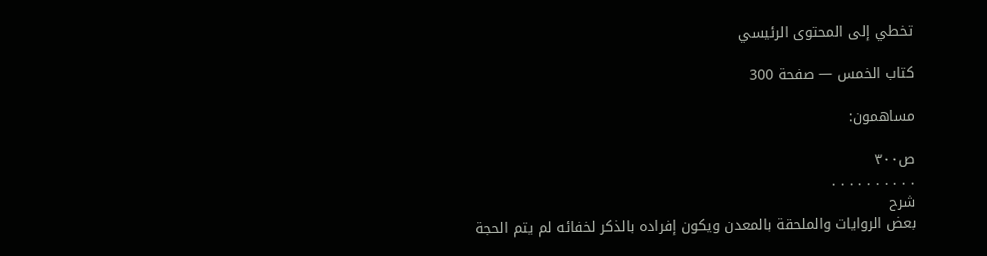تخطي إلى المحتوى الرئيسي

كتاب الخمس — صفحة 300

مساهمون:

ص٣٠٠
. . . . . . . . . .
شرح
بعض الروايات والملحقة بالمعدن ويكون إفراده بالذكر لخفائه لم يتم الحجة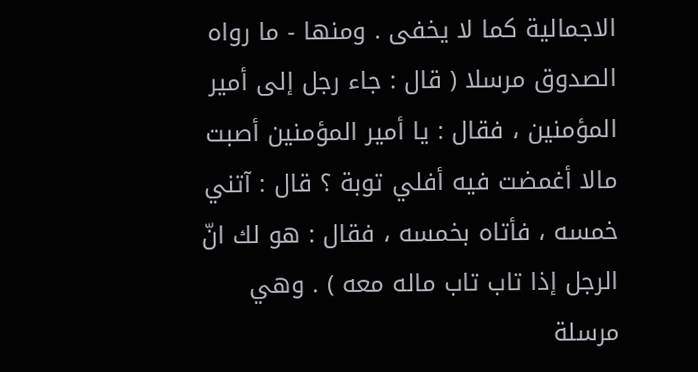الاجمالية كما لا يخفى . ومنها - ما رواه الصدوق مرسلا ( قال : جاء رجل إلى أمير المؤمنين ، فقال : يا أمير المؤمنين أصبت مالا أغمضت فيه أفلي توبة ؟ قال : آتني خمسه ، فأتاه بخمسه ، فقال : هو لك انّ الرجل إذا تاب تاب ماله معه ) . وهي مرسلة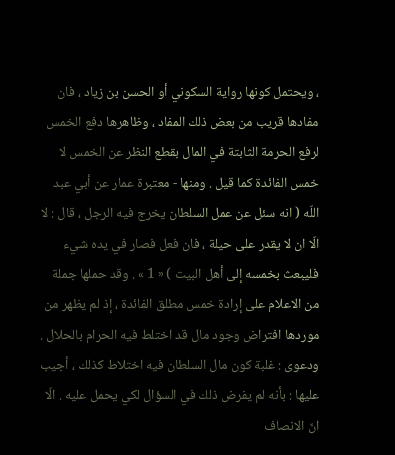، ويحتمل كونها رواية السكوني أو الحسن بن زياد ، فان مفادها قريب من بعض ذلك المفاد ، وظاهرها دفع الخمس لرفع الحرمة الثابتة في المال بقطع النظر عن الخمس لا خمس الفائدة كما قيل . ومنها - معتبرة عمار عن أبي عبد اللّه ( انه سئل عن عمل السلطان يخرج فيه الرجل ، قال : لا الّا ان لا يقدر على حيلة ، فان فعل فصار في يده شيء فليبعث بخمسه إلى أهل البيت ) « 1 » . وقد حملها جملة من الاعلام على إرادة خمس مطلق الفائدة ، إذ لم يظهر من موردها افتراض وجود مال قد اختلط فيه الحرام بالحلال . ودعوى : غلبة كون مال السلطان فيه اختلاط كذلك ، أجيب عليها : بأنه لم يفرض ذلك في السؤال لكي يحمل عليه . الّا انّ الانصاف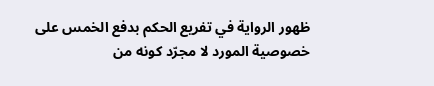ظهور الرواية في تفريع الحكم بدفع الخمس على خصوصية المورد لا مجرّد كونه من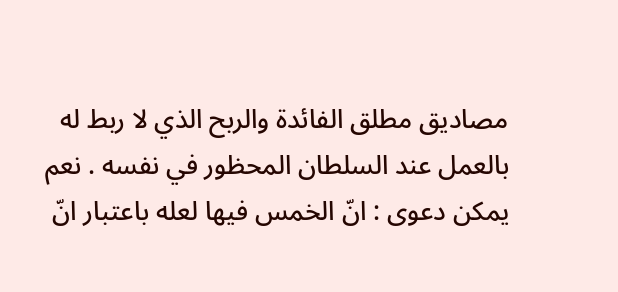مصاديق مطلق الفائدة والربح الذي لا ربط له بالعمل عند السلطان المحظور في نفسه . نعم يمكن دعوى : انّ الخمس فيها لعله باعتبار انّ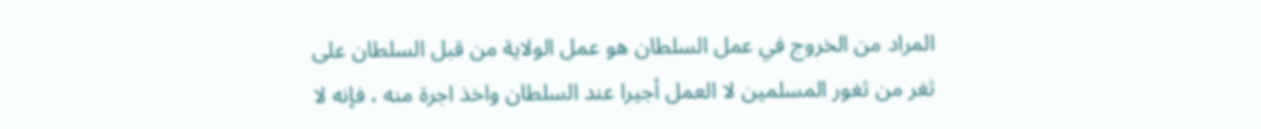المراد من الخروج في عمل السلطان هو عمل الولاية من قبل السلطان على ثغر من ثغور المسلمين لا العمل أجيرا عند السلطان واخذ اجرة منه ، فإنه لا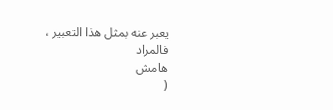يعبر عنه بمثل هذا التعبير ، فالمراد
هامش
(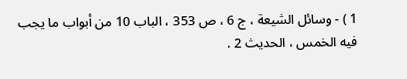1 ) - وسائل الشيعة ، ج 6 ، ص 353 ، الباب 10 من أبواب ما يجب فيه الخمس ، الحديث 2 .